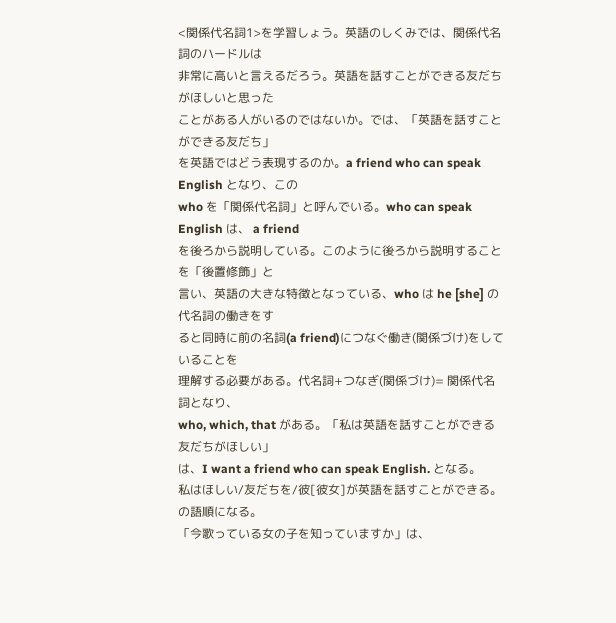<関係代名詞1>を学習しょう。英語のしくみでは、関係代名詞のハードルは
非常に高いと言えるだろう。英語を話すことができる友だちがほしいと思った
ことがある人がいるのではないか。では、「英語を話すことができる友だち」
を英語ではどう表現するのか。a friend who can speak English となり、この
who を「関係代名詞」と呼んでいる。who can speak English は、 a friend
を後ろから説明している。このように後ろから説明することを「後置修飾」と
言い、英語の大きな特徴となっている、who は he [she] の代名詞の働きをす
ると同時に前の名詞(a friend)につなぐ働き(関係づけ)をしていることを
理解する必要がある。代名詞+つなぎ(関係づけ)= 関係代名詞となり、
who, which, that がある。「私は英語を話すことができる友だちがほしい」
は、I want a friend who can speak English. となる。
私はほしい/友だちを/彼[彼女]が英語を話すことができる。の語順になる。
「今歌っている女の子を知っていますか」は、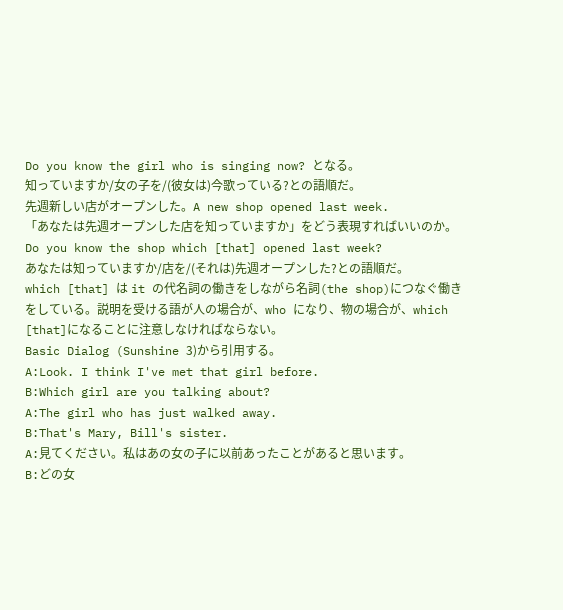Do you know the girl who is singing now? となる。
知っていますか/女の子を/(彼女は)今歌っている?との語順だ。
先週新しい店がオープンした。A new shop opened last week.
「あなたは先週オープンした店を知っていますか」をどう表現すればいいのか。
Do you know the shop which [that] opened last week?
あなたは知っていますか/店を/(それは)先週オープンした?との語順だ。
which [that] は it の代名詞の働きをしながら名詞(the shop)につなぐ働き
をしている。説明を受ける語が人の場合が、who になり、物の場合が、which
[that]になることに注意しなければならない。
Basic Dialog (Sunshine 3)から引用する。
A:Look. I think I've met that girl before.
B:Which girl are you talking about?
A:The girl who has just walked away.
B:That's Mary, Bill's sister.
A:見てください。私はあの女の子に以前あったことがあると思います。
B:どの女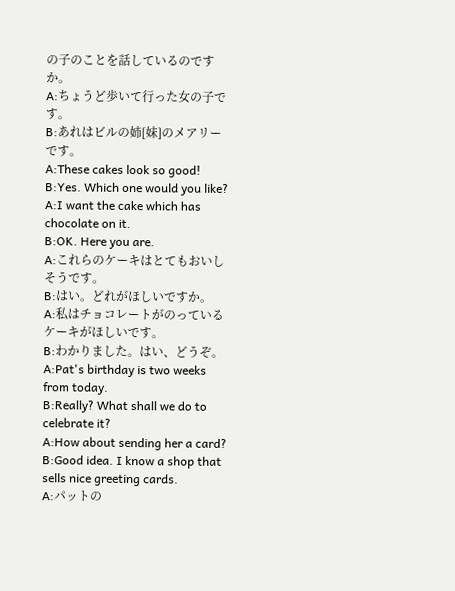の子のことを話しているのですか。
A:ちょうど歩いて行った女の子です。
B:あれはビルの姉[妹]のメアリーです。
A:These cakes look so good!
B:Yes. Which one would you like?
A:I want the cake which has chocolate on it.
B:OK. Here you are.
A:これらのケーキはとてもおいしそうです。
B:はい。どれがほしいですか。
A:私はチョコレートがのっているケーキがほしいです。
B:わかりました。はい、どうぞ。
A:Pat's birthday is two weeks from today.
B:Really? What shall we do to celebrate it?
A:How about sending her a card?
B:Good idea. I know a shop that sells nice greeting cards.
A:パットの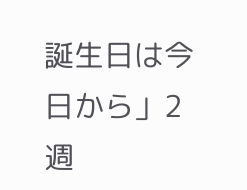誕生日は今日から」2週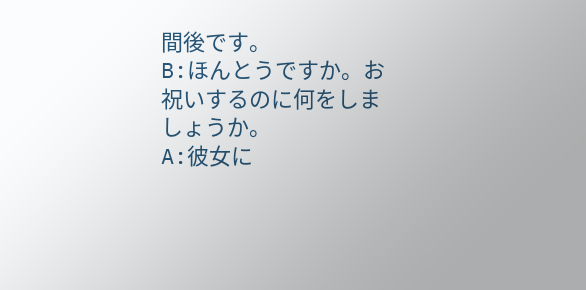間後です。
B:ほんとうですか。お祝いするのに何をしましょうか。
A:彼女に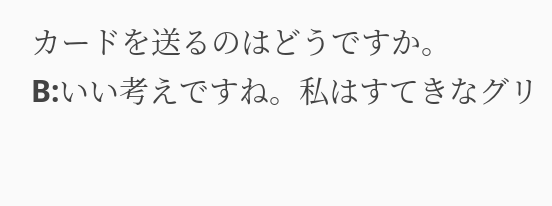カードを送るのはどうですか。
B:いい考えですね。私はすてきなグリ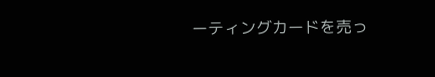ーティングカードを売っ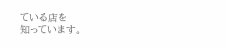ている店を
知っています。